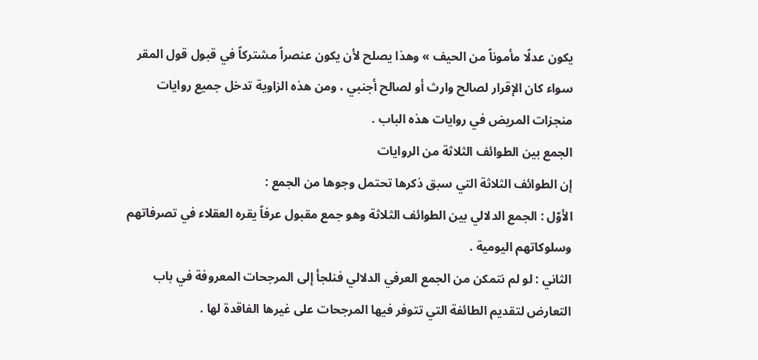يكون عدلًا مأموناً من الحيف » وهذا يصلح لأن يكون عنصراً مشتركاً في قبول قول المقر سواء كان الإقرار لصالح وارث أو لصالح أجنبي ، ومن هذه الزاوية تدخل جميع روايات منجزات المريض في روايات هذه الباب .
الجمع بين الطوائف الثلاثة من الروايات
إن الطوائف الثلاثة التي سبق ذكرها تحتمل وجوها من الجمع :
الأوّل : الجمع الدلالي بين الطوائف الثلاثة وهو جمع مقبول عرفاً يقره العقلاء في تصرفاتهم وسلوكاتهم اليومية .
الثاني : لو لم نتمكن من الجمع العرفي الدلالي فنلجأ إلى المرجحات المعروفة في باب التعارض لتقديم الطائفة التي تتوفر فيها المرجحات على غيرها الفاقدة لها .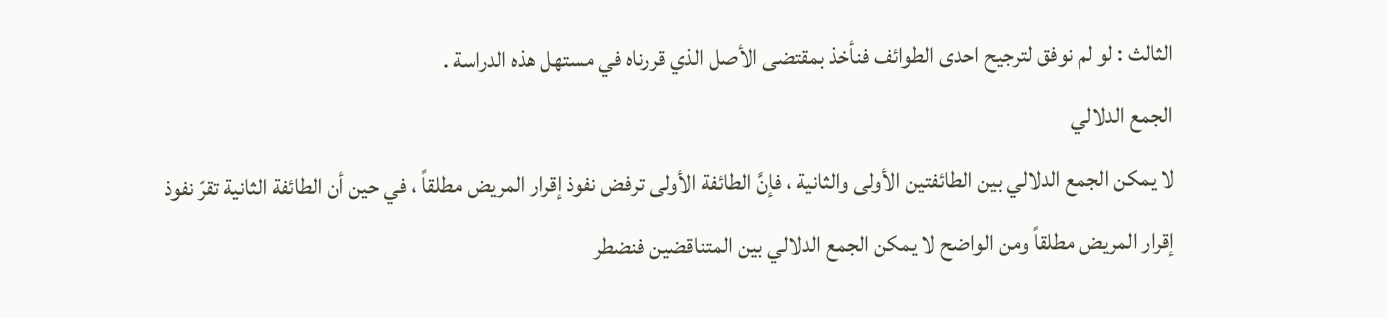الثالث : لو لم نوفق لترجيح احدى الطوائف فنأخذ بمقتضى الأصل الذي قررناه في مستهل هذه الدراسة .
الجمع الدلالي
لا يمكن الجمع الدلالي بين الطائفتين الأولى والثانية ، فإنَّ الطائفة الأولى ترفض نفوذ إقرار المريض مطلقاً ، في حين أن الطائفة الثانية تقرّ نفوذ إقرار المريض مطلقاً ومن الواضح لا يمكن الجمع الدلالي بين المتناقضين فنضطر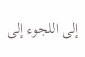إلى اللجوء إلى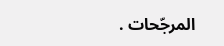المرجّحات .